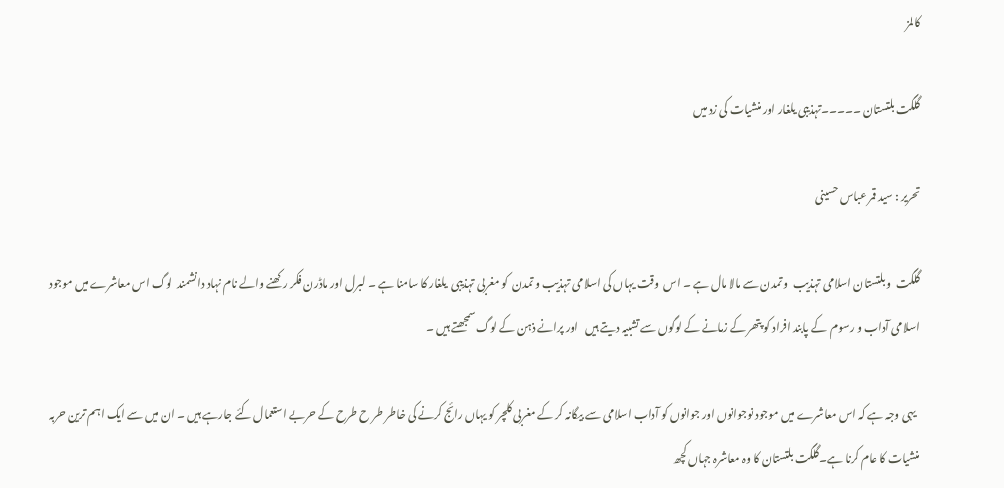کالمز

گلگت بلتستان ۔۔۔۔۔تہذیبی یلغار اور منشیات کی زد میں

تحریر : سید قمر عباس حسینی

گلگت  و بلتستان اسلامی تہذیب  و تمدن سے مالا مال ہے ۔ اس  وقت یہاں کی اسلامی تہذیب و تمدن  کو مغربی تہذیبی  یلغار کا سامنا ہے ۔ لبرل اور ماڈرن فکر رکھنے والے نام نہاد دانشمند  لوگ اس معاشرے میں موجود اسلامی آداب و رسوم  کے پابند افراد کو پتھر کے زمانے کے لوگوں سے تشبیہ دیتے ہیں   اور پرانے ذہن کے لوگ سمجھتے ہیں ۔

  یہی وجہ ہے کہ اس معاشرے میں موجود نوجوانوں اور جوانوں کو آداب اسلامی سے بیگانہ کر کے مغربی کلچر کو یہاں رائج کرنے کی خاطر طر ح طرح کے حربے استعمال کئے جارہے ہیں ۔ ان میں سے ایک اہم ترین حربہ منشیات کا عام کرنا ہے۔گلگت بلتستان کا وہ معاشرہ جہاں کچھ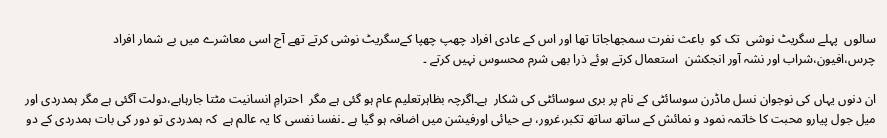سالوں  پہلے سگریٹ نوشی  تک کو  باعث نفرت سمجھاجاتا تھا اور اس کے عادی افراد چھپ چھپا کےسگریٹ نوشی کرتے تھے آج اسی معاشرے میں بے شمار افراد چرس،افیون،شراب اور نشہ آور انجکشن  استعمال کرتے ہوئے ذرا بھی شرم محسوس نہیں کرتے ۔

ان دنوں یہاں کی نوجوان نسل ماڈرن سوسائٹی کے نام پر بری سوسائٹی کی شکار  ہے۔اگرچہ بظاہرتعلیم عام ہو گئی ہے مگر  احترامِ انسانیت مٹتا جارہاہے،دولت آگئی ہے مگر ہمدردی اور میل جول پیارو محبت کا خاتمہ نمود و نمائش کے ساتھ ساتھ تکبر،غرور، بے حیائی اورفیشن میں اضافہ ہو گیا ہے ۔نفسا نفسی کا یہ عالم ہے  کہ ہمدردی تو دور کی بات ہمدردی کے دو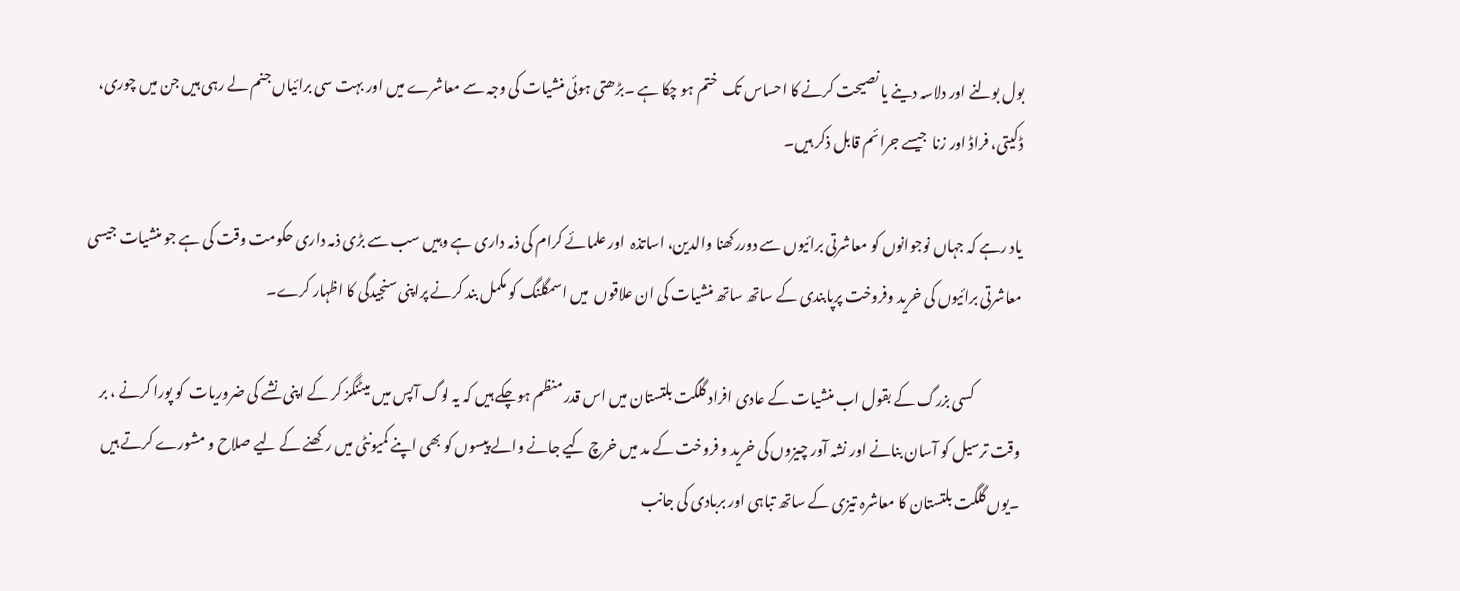بول بولنے اور دلاسہ دینے یا نصیحت کرنے کا احساس تک  ختم ہو چکا ہے ۔بڑھتی ہوئی منشیات کی وجہ سے معاشرے میں اور بہت سی برائیاں جنم لے رہی ہیں جن میں چوری، ڈکیتی، فراڈ اور زنا  جیسے جرائم قابل ذکر ہیں۔

یاد رہے کہ جہاں نوجوانوں کو معاشرتی برائیوں سے دوررکھنا والدین، اساتذہ  اور علمائے کرام کی ذمہ داری ہے وہیں سب سے بڑی ذمہ داری حکومت وقت کی ہے جو منشیات جیسی معاشرتی برائیوں کی خرید وفروخت پرپابندی کے ساتھ ساتھ منشیات کی ان علاقوں  میں اسمگلنگ کو مکمل بند کرنے پراپنی سنجیدگی کا اظہار کرے۔

                کسی بزرگ کے بقول اب منشیات کے عادی افراد گلگت بلتستان میں اس قدر منظم ہوچکے ہیں کہ یہ لوگ آپس میں میٹنگز کر کے اپنی نشے کی ضروریات  کو پورا کرنے ، بر وقت ترسیل کو آسان بنانے اور نشہ آور چیزوں کی خرید و فروخت کے مد میں خرچ کیے جانے والے پیسوں کو بھی اپنے کمیونٹی میں رکھنے کے لیے صلاح و مشورے کرتے ہیں ۔یوں گلگت بلتستان کا معاشرہ تیزی کے ساتھ تباہی اور بربادی کی جانب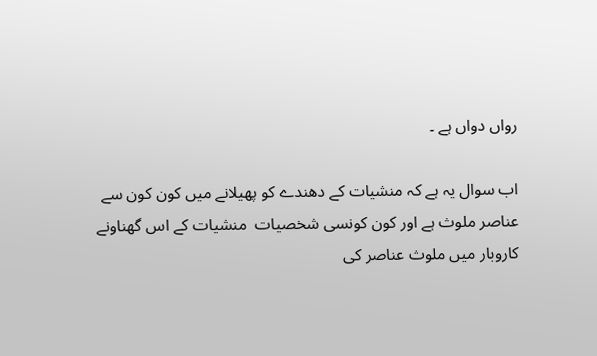رواں دواں ہے ۔

اب سوال یہ ہے کہ منشیات کے دھندے کو پھیلانے میں کون کون سے عناصر ملوث ہے اور کون کونسی شخصیات  منشیات کے اس گھناونے کاروبار میں ملوث عناصر کی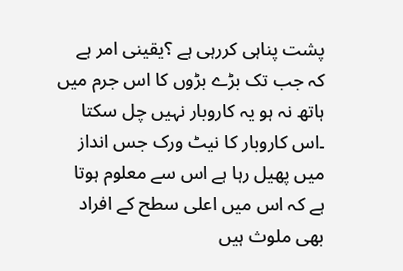پشت پناہی کررہی ہے ؟یقینی امر ہے کہ جب تک بڑے بڑوں کا اس جرم میں ہاتھ نہ ہو یہ کاروبار نہیں چل سکتا ۔اس کاروبار کا نیٹ ورک جس انداز میں پھیل رہا ہے اس سے معلوم ہوتا ہے کہ اس میں اعلی سطح کے افراد بھی ملوث ہیں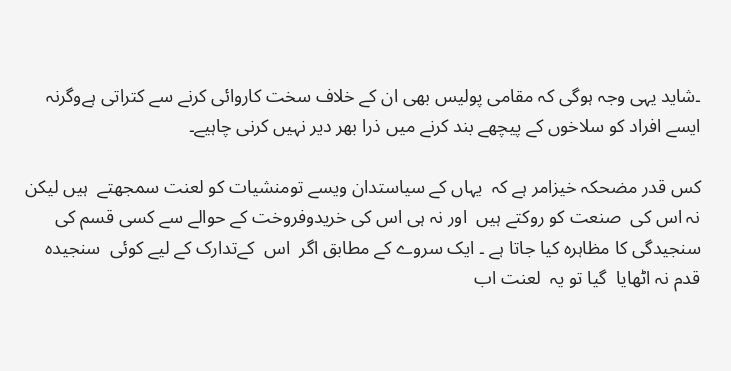۔شاید یہی وجہ ہوگی کہ مقامی پولیس بھی ان کے خلاف سخت کاروائی کرنے سے کتراتی ہےوگرنہ ایسے افراد کو سلاخوں کے پیچھے بند کرنے میں ذرا بھر دیر نہیں کرنی چاہیے۔

کس قدر مضحکہ خیزامر ہے کہ  یہاں کے سیاستدان ویسے تومنشیات کو لعنت سمجھتے  ہیں لیکن نہ اس کی  صنعت کو روکتے ہیں  اور نہ ہی اس کی خریدوفروخت کے حوالے سے کسی قسم کی سنجیدگی کا مظاہرہ کیا جاتا ہے ۔ ایک سروے کے مطابق اگر  اس  کےتدارک کے لیے کوئی  سنجیدہ  قدم نہ اٹھایا  گیا تو یہ  لعنت اب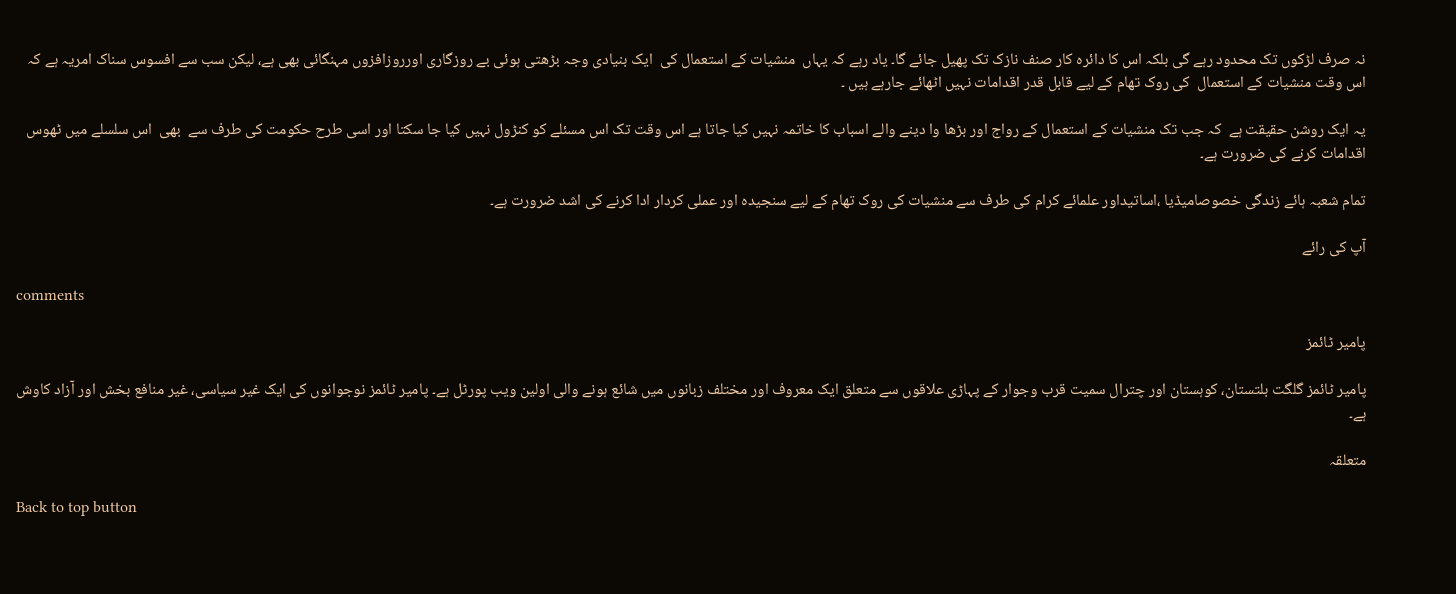نہ صرف لڑکوں تک محدود رہے گی بلکہ اس کا دائرہ کار صنف نازک تک پھیل جائے گا۔ یاد رہے کہ یہاں  منشیات کے استعمال کی  ایک بنیادی وجہ بڑھتی ہوئی بے روزگاری اورروزافزوں مہنگائی بھی ہے، لیکن سب سے افسوس سناک امریہ ہے کہ اس وقت منشیات کے استعمال  کی روک تھام کے لیے قابل قدر اقدامات نہیں اٹھائے جارہے ہیں ۔

یہ ایک روشن حقیقت ہے  کہ جب تک منشیات کے استعمال کے رواج اور بڑھا وا دینے والے اسباب کا خاتمہ نہیں کیا جاتا ہے اس وقت تک اس مسئلے کو کنڑول نہیں کیا جا سکتا اور اسی طرح حکومت کی طرف سے  بھی  اس سلسلے میں ٹھوس اقدامات کرنے کی ضرورت ہے۔

تمام شعبہ ہائے زندگی خصوصامیڈیا ،اساتیداور علمائے کرام کی طرف سے منشیات کی روک تھام کے لیے سنجیدہ اور عملی کردار ادا کرنے کی اشد ضرورت ہے۔

آپ کی رائے

comments

پامیر ٹائمز

پامیر ٹائمز گلگت بلتستان، کوہستان اور چترال سمیت قرب وجوار کے پہاڑی علاقوں سے متعلق ایک معروف اور مختلف زبانوں میں شائع ہونے والی اولین ویب پورٹل ہے۔ پامیر ٹائمز نوجوانوں کی ایک غیر سیاسی، غیر منافع بخش اور آزاد کاوش ہے۔

متعلقہ

Back to top button